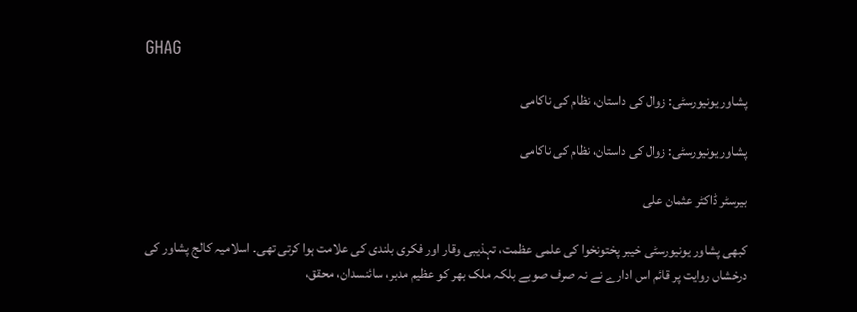GHAG

پشاور یونیورسٹی: زوال کی داستان، نظام کی ناکامی

پشاور یونیورسٹی: زوال کی داستان، نظام کی ناکامی

بیرسٹر ڈاکٹر عثمان علی

کبھی پشاور یونیورسٹی خیبر پختونخوا کی علمی عظمت، تہذیبی وقار اور فکری بلندی کی علامت ہوا کرتی تھی۔ اسلامیہ کالج پشاور کی درخشاں روایت پر قائم اس ادارے نے نہ صرف صوبے بلکہ ملک بھر کو عظیم مدبر، سائنسدان، محقق،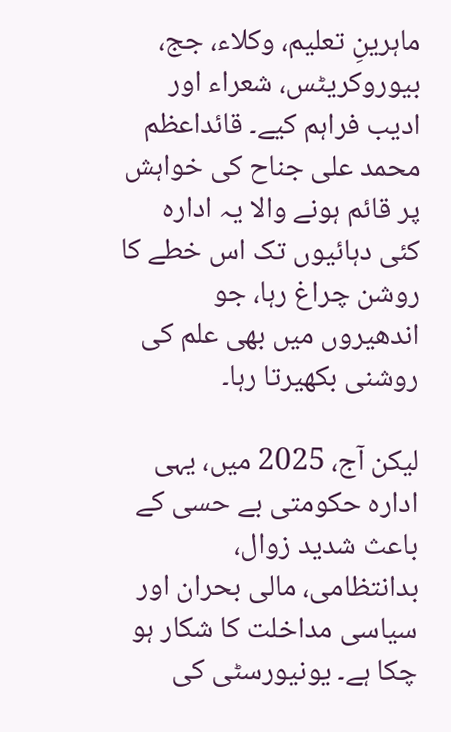ماہرینِ تعلیم، وکلاء، جج، بیوروکریٹس، شعراء اور ادیب فراہم کیے۔ قائداعظم محمد علی جناح کی خواہش پر قائم ہونے والا یہ ادارہ کئی دہائیوں تک اس خطے کا روشن چراغ رہا، جو اندھیروں میں بھی علم کی روشنی بکھیرتا رہا۔

لیکن آج، 2025 میں، یہی ادارہ حکومتی بے حسی کے باعث شدید زوال، بدانتظامی، مالی بحران اور سیاسی مداخلت کا شکار ہو چکا ہے۔ یونیورسٹی کی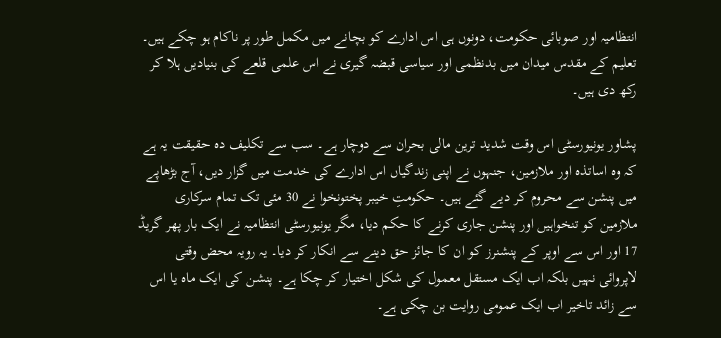انتظامیہ اور صوبائی حکومت، دونوں ہی اس ادارے کو بچانے میں مکمل طور پر ناکام ہو چکے ہیں۔ تعلیم کے مقدس میدان میں بدنظمی اور سیاسی قبضہ گیری نے اس علمی قلعے کی بنیادیں ہلا کر رکھ دی ہیں۔

پشاور یونیورسٹی اس وقت شدید ترین مالی بحران سے دوچار ہے۔ سب سے تکلیف دہ حقیقت یہ ہے کہ وہ اساتذہ اور ملازمین، جنہوں نے اپنی زندگیاں اس ادارے کی خدمت میں گزار دیں، آج بڑھاپے میں پنشن سے محروم کر دیے گئے ہیں۔ حکومتِ خیبر پختونخوا نے 30 مئی تک تمام سرکاری ملازمین کو تنخواہیں اور پنشن جاری کرنے کا حکم دیا، مگر یونیورسٹی انتظامیہ نے ایک بار پھر گریڈ 17 اور اس سے اوپر کے پنشنرز کو ان کا جائز حق دینے سے انکار کر دیا۔ یہ رویہ محض وقتی لاپروائی نہیں بلکہ اب ایک مستقل معمول کی شکل اختیار کر چکا ہے۔ پنشن کی ایک ماہ یا اس سے زائد تاخیر اب ایک عمومی روایت بن چکی ہے۔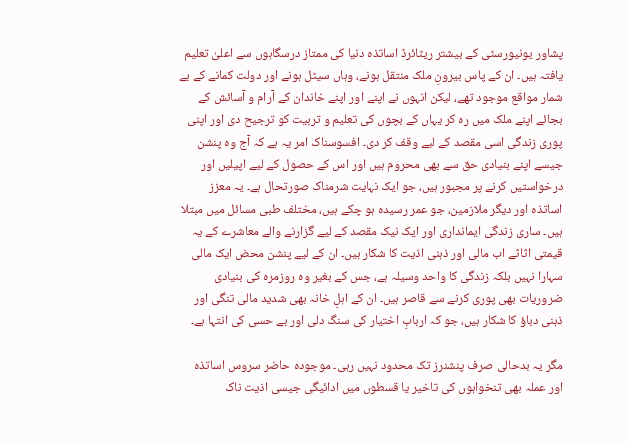پشاور یونیورسٹی کے بیشتر ریٹائرڈ اساتذہ دنیا کی ممتاز درسگاہوں سے اعلیٰ تعلیم یافتہ ہیں۔ ان کے پاس بیرونِ ملک منتقل ہونے، وہاں سیٹل ہونے اور دولت کمانے کے بے شمار مواقع موجود تھے، لیکن انہوں نے اپنے اور اپنے خاندان کے آرام و آسائش کے بجائے اپنے ملک میں رہ کر یہاں کے بچوں کی تعلیم و تربیت کو ترجیح دی اور اپنی پوری زندگی اسی مقصد کے لیے وقف کر دی۔ افسوسناک امر یہ ہے کہ آج وہ پنشن جیسے اپنے بنیادی حق سے بھی محروم ہیں اور اس کے حصول کے لیے اپیلیں اور درخواستیں کرنے پر مجبور ہیں، جو ایک نہایت شرمناک صورتحال ہے۔ یہ معزز اساتذہ اور دیگر ملازمین، جو عمر رسیدہ ہو چکے ہیں، مختلف طبی مسائل میں مبتلا ہیں۔ ساری زندگی ایمانداری اور ایک نیک مقصد کے لیے گزارنے والے معاشرے کے یہ قیمتی اثاثے اب مالی اور ذہنی اذیت کا شکار ہیں۔ ان کے لیے پنشن محض ایک مالی سہارا نہیں بلکہ زندگی کا واحد وسیلہ ہے، جس کے بغیر وہ روزمرہ کی بنیادی ضروریات بھی پوری کرنے سے قاصر ہیں۔ ان کے اہلِ خانہ بھی شدید مالی تنگی اور ذہنی دباؤ کا شکار ہیں، جو کہ اربابِ اختیار کی سنگ دلی اور بے حسی کی انتہا ہے۔

مگر یہ بدحالی صرف پنشنرز تک محدود نہیں رہی۔ موجودہ حاضر سروس اساتذہ اور عملہ بھی تنخواہوں کی تاخیر یا قسطوں میں ادائیگی جیسی اذیت ناک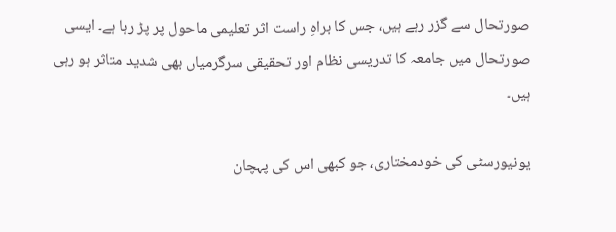صورتحال سے گزر رہے ہیں، جس کا براہِ راست اثر تعلیمی ماحول پر پڑ رہا ہے۔ ایسی صورتحال میں جامعہ کا تدریسی نظام اور تحقیقی سرگرمیاں بھی شدید متاثر ہو رہی ہیں۔

یونیورسٹی کی خودمختاری، جو کبھی اس کی پہچان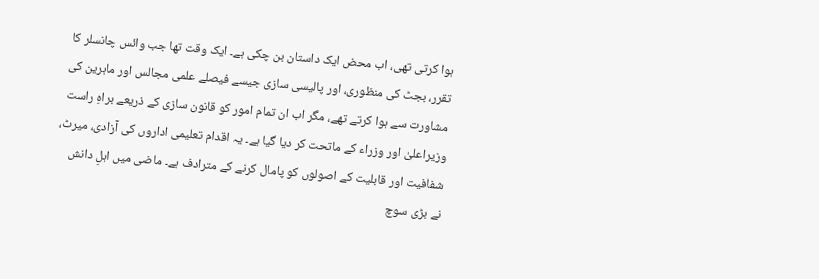ہوا کرتی تھی، اب محض ایک داستان بن چکی ہے۔ ایک وقت تھا جب وائس چانسلر کا تقرر، بجٹ کی منظوری، اور پالیسی سازی جیسے فیصلے علمی مجالس اور ماہرین کی مشاورت سے ہوا کرتے تھے، مگر اب ان تمام امور کو قانون سازی کے ذریعے براہِ راست وزیراعلیٰ اور وزراء کے ماتحت کر دیا گیا ہے۔ یہ اقدام تعلیمی اداروں کی آزادی، میرٹ، شفافیت اور قابلیت کے اصولوں کو پامال کرنے کے مترادف ہے۔ ماضی میں اہلِ دانش نے بڑی سوچ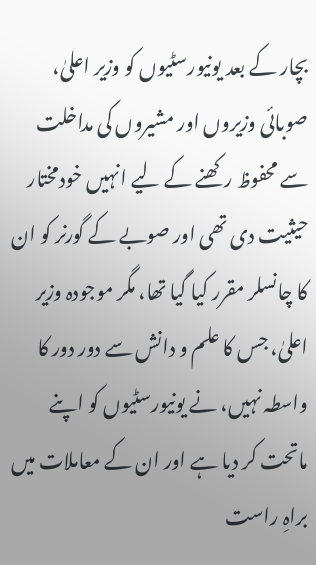بچار کے بعد یونیورسٹیوں کو وزیر اعلیٰ، صوبائی وزیروں اور مشیروں کی مداخلت سے محفوظ رکھنے کے لیے انہیں خودمختار حیثیت دی تھی اور صوبے کے گورنر کو ان کا چانسلر مقرر کیا گیا تھا، مگر موجودہ وزیر اعلیٰ، جس کا علم و دانش سے دور دور کا واسطہ نہیں، نے یونیورسٹیوں کو اپنے ماتحت کر دیا ہے اور ان کے معاملات میں براہِ راست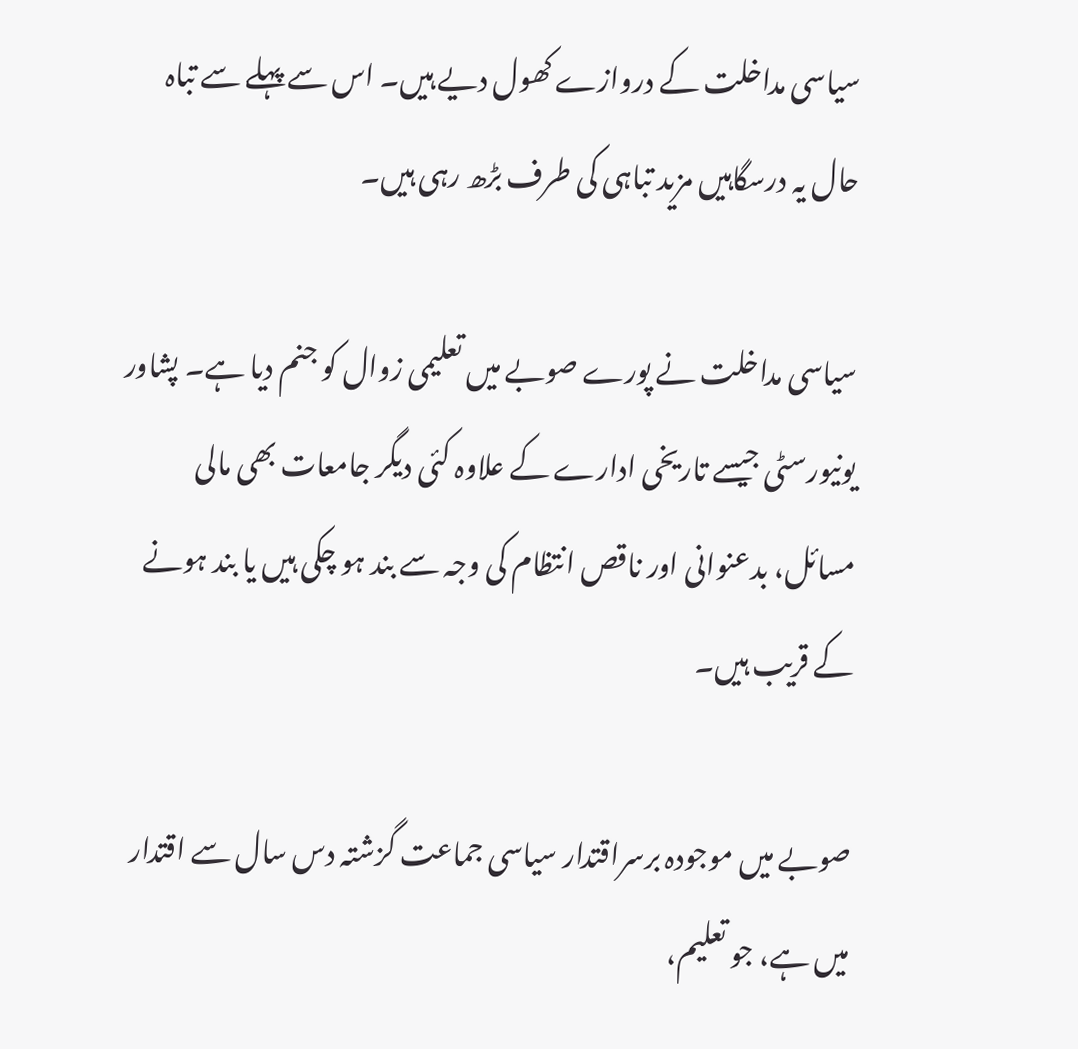سیاسی مداخلت کے دروازے کھول دیے ہیں۔ اس سے پہلے سے تباہ حال یہ درسگاہیں مزید تباہی کی طرف بڑھ رہی ہیں۔

سیاسی مداخلت نے پورے صوبے میں تعلیمی زوال کو جنم دیا ہے۔ پشاور یونیورسٹی جیسے تاریخی ادارے کے علاوہ کئی دیگر جامعات بھی مالی مسائل، بدعنوانی اور ناقص انتظام کی وجہ سے بند ہو چکی ہیں یا بند ہونے کے قریب ہیں۔

صوبے میں موجودہ برسراقتدار سیاسی جماعت گزشتہ دس سال سے اقتدار میں ہے، جو تعلیم،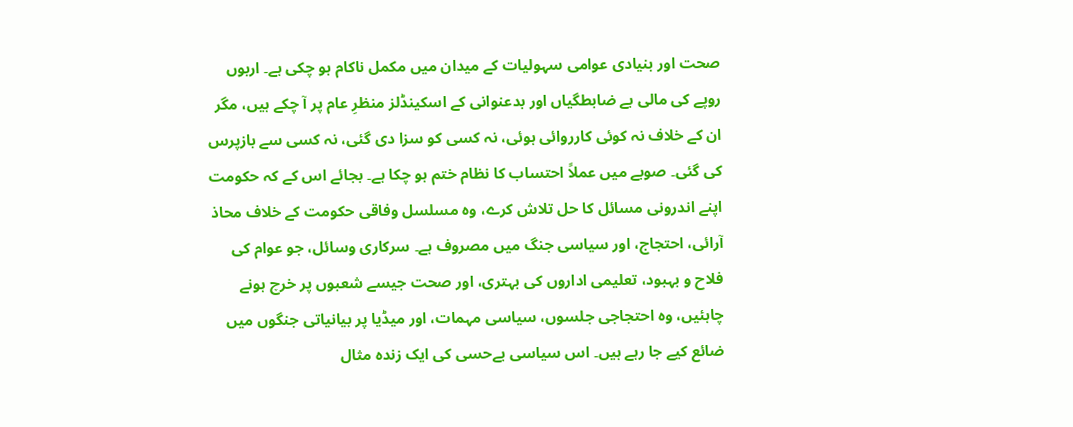صحت اور بنیادی عوامی سہولیات کے میدان میں مکمل ناکام ہو چکی ہے۔ اربوں روپے کی مالی بے ضابطگیاں اور بدعنوانی کے اسکینڈلز منظرِ عام پر آ چکے ہیں، مگر ان کے خلاف نہ کوئی کارروائی ہوئی، نہ کسی کو سزا دی گئی، نہ کسی سے بازپرس کی گئی۔ صوبے میں عملاً احتساب کا نظام ختم ہو چکا ہے۔ بجائے اس کے کہ حکومت اپنے اندرونی مسائل کا حل تلاش کرے، وہ مسلسل وفاقی حکومت کے خلاف محاذ آرائی، احتجاج، اور سیاسی جنگ میں مصروف ہے۔ سرکاری وسائل، جو عوام کی فلاح و بہبود، تعلیمی اداروں کی بہتری، اور صحت جیسے شعبوں پر خرچ ہونے چاہئیں، وہ احتجاجی جلسوں، سیاسی مہمات، اور میڈیا پر بیانیاتی جنگوں میں ضائع کیے جا رہے ہیں۔ اس سیاسی بےحسی کی ایک زندہ مثال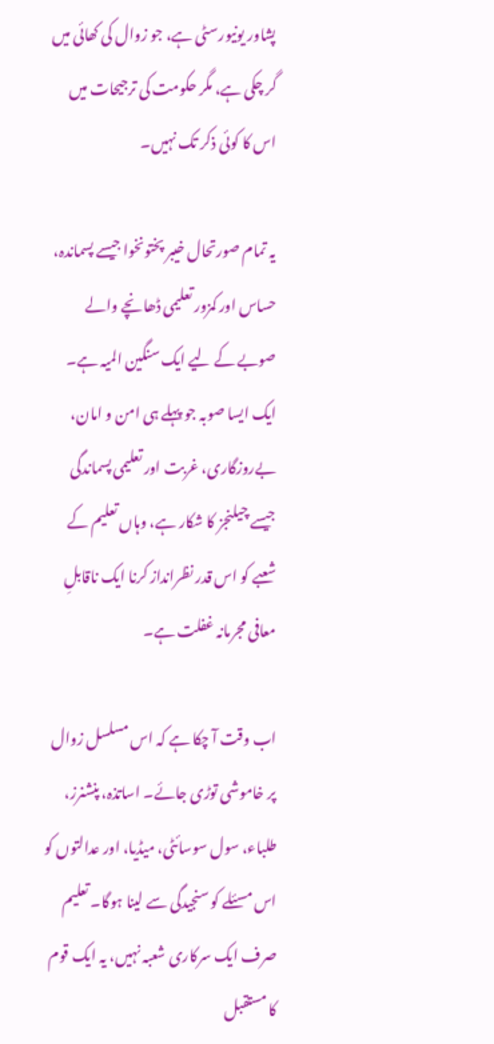پشاور یونیورسٹی ہے، جو زوال کی کھائی میں گر چکی ہے، مگر حکومت کی ترجیحات میں اس کا کوئی ذکر تک نہیں۔

یہ تمام صورتحال خیبر پختونخوا جیسے پسماندہ، حساس اور کمزور تعلیمی ڈھانچے والے صوبے کے لیے ایک سنگین المیہ ہے۔ ایک ایسا صوبہ جو پہلے ہی امن و امان، بےروزگاری، غربت اور تعلیمی پسماندگی جیسے چیلنجز کا شکار ہے، وہاں تعلیم کے شعبے کو اس قدر نظرانداز کرنا ایک ناقابلِ معافی مجرمانہ غفلت ہے۔

اب وقت آ چکا ہے کہ اس مسلسل زوال پر خاموشی توڑی جائے۔ اساتذہ، پنشنرز، طلباء، سول سوسائٹی، میڈیا، اور عدالتوں کو اس مسئلے کو سنجیدگی سے لینا ہوگا۔ تعلیم صرف ایک سرکاری شعبہ نہیں، یہ ایک قوم کا مستقبل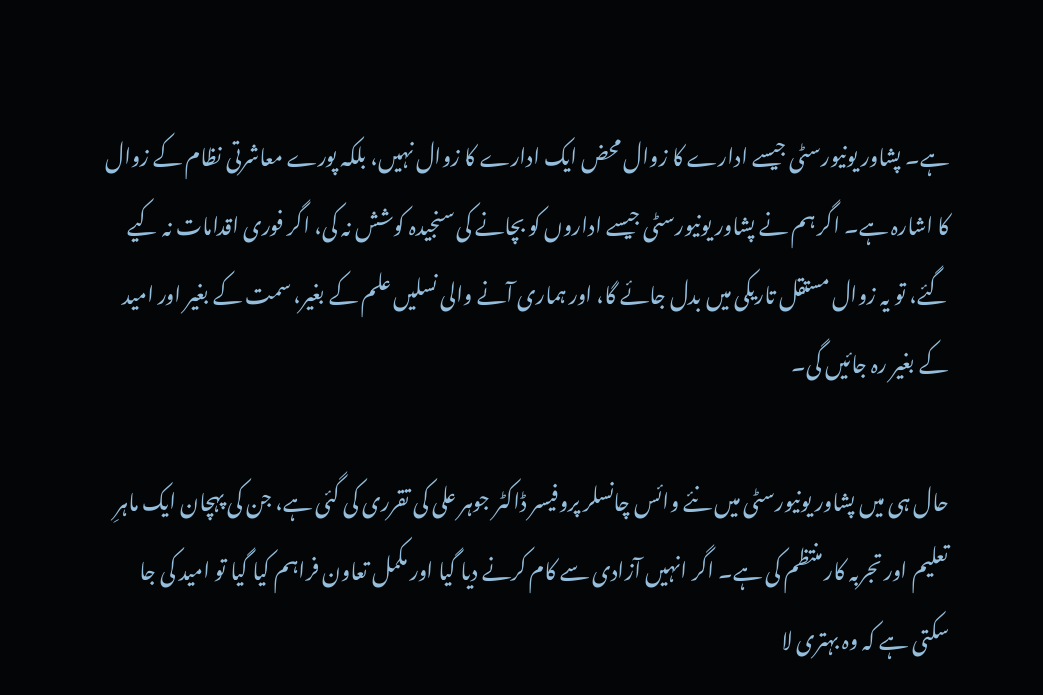ہے۔ پشاور یونیورسٹی جیسے ادارے کا زوال محض ایک ادارے کا زوال نہیں، بلکہ پورے معاشرتی نظام کے زوال کا اشارہ ہے۔ اگر ہم نے پشاور یونیورسٹی جیسے اداروں کو بچانے کی سنجیدہ کوشش نہ کی، اگر فوری اقدامات نہ کیے گئے، تو یہ زوال مستقل تاریکی میں بدل جائے گا، اور ہماری آنے والی نسلیں علم کے بغیر، سمت کے بغیر اور امید کے بغیر رہ جائیں گی۔

حال ہی میں پشاور یونیورسٹی میں نئے وائس چانسلر پروفیسر ڈاکٹر جوہر علی کی تقرری کی گئی ہے، جن کی پہچان ایک ماہرِ تعلیم اور تجربہ کار منتظم کی ہے۔ اگر انہیں آزادی سے کام کرنے دیا گیا اور مکمل تعاون فراہم کیا گیا تو امید کی جا سکتی ہے کہ وہ بہتری لا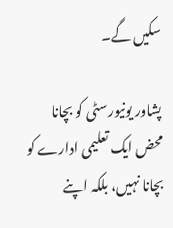سکیں گے۔

پشاور یونیورسٹی کو بچانا محض ایک تعلیمی ادارے کو بچانا نہیں، بلکہ اپنے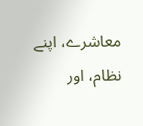معاشرے، اپنے نظام، اور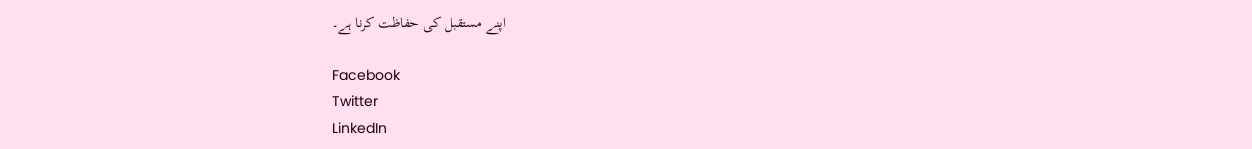اپنے مستقبل کی حفاظت کرنا ہے۔

Facebook
Twitter
LinkedIn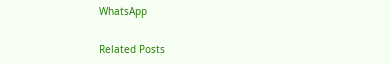WhatsApp

Related Posts